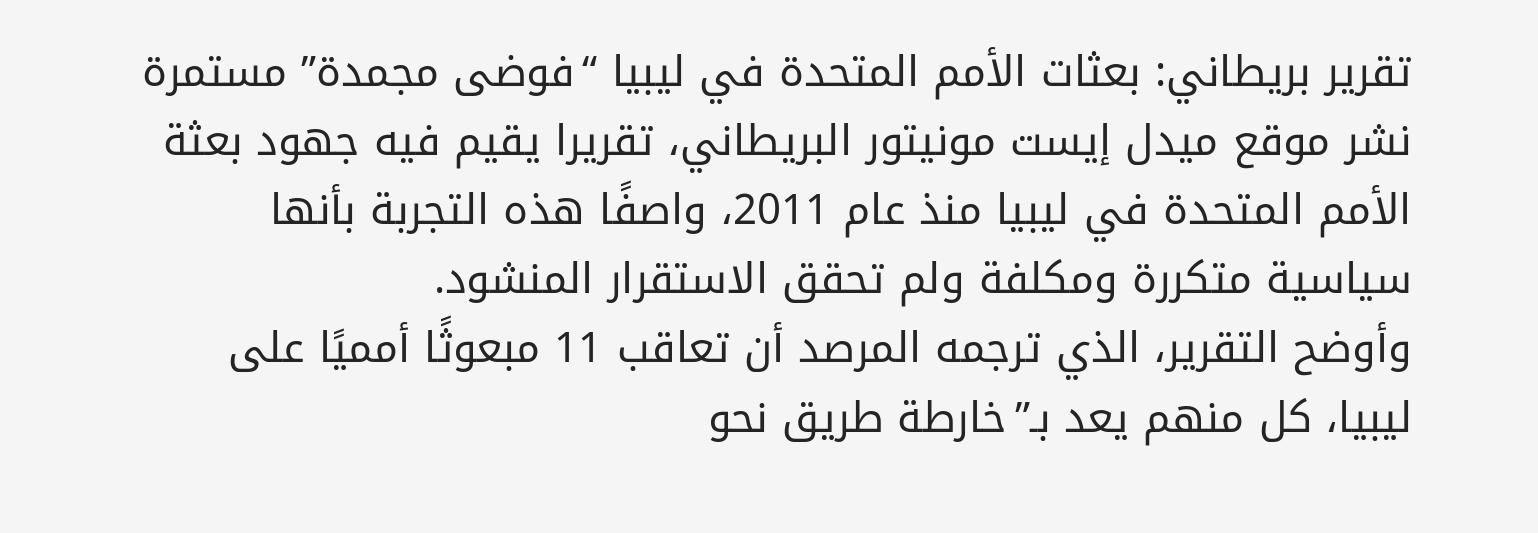تقرير بريطاني: بعثات الأمم المتحدة في ليبيا “فوضى مجمدة” مستمرة
نشر موقع ميدل إيست مونيتور البريطاني، تقريرا يقيم فيه جهود بعثة الأمم المتحدة في ليبيا منذ عام 2011، واصفًا هذه التجربة بأنها سياسية متكررة ومكلفة ولم تحقق الاستقرار المنشود.
وأوضح التقرير، الذي ترجمه المرصد أن تعاقب 11 مبعوثًا أمميًا على ليبيا، كل منهم يعد بـ”خارطة طريق نحو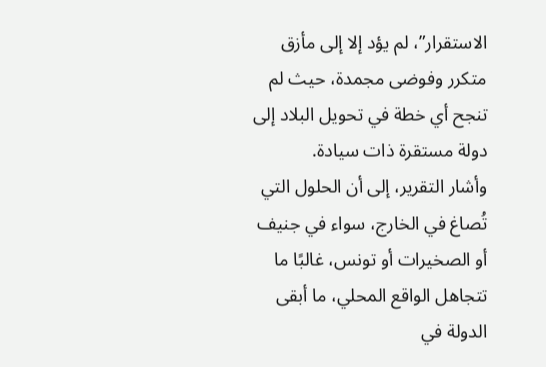الاستقرار”، لم يؤد إلا إلى مأزق متكرر وفوضى مجمدة، حيث لم تنجح أي خطة في تحويل البلاد إلى دولة مستقرة ذات سيادة.
وأشار التقرير، إلى أن الحلول التي تُصاغ في الخارج، سواء في جنيف أو الصخيرات أو تونس، غالبًا ما تتجاهل الواقع المحلي، ما أبقى الدولة في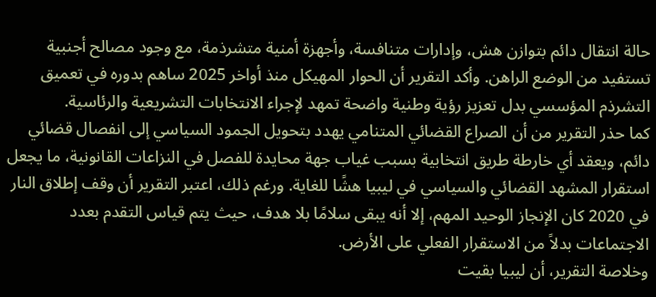حالة انتقال دائم بتوازن هش، وإدارات متنافسة، وأجهزة أمنية متشرذمة، مع وجود مصالح أجنبية تستفيد من الوضع الراهن. وأكد التقرير أن الحوار المهيكل منذ أواخر 2025 ساهم بدوره في تعميق التشرذم المؤسسي بدل تعزيز رؤية وطنية واضحة تمهد لإجراء الانتخابات التشريعية والرئاسية.
كما حذر التقرير من أن الصراع القضائي المتنامي يهدد بتحويل الجمود السياسي إلى انفصال قضائي دائم، ويعقد أي خارطة طريق انتخابية بسبب غياب جهة محايدة للفصل في النزاعات القانونية، ما يجعل استقرار المشهد القضائي والسياسي في ليبيا هشًا للغاية. ورغم ذلك، اعتبر التقرير أن وقف إطلاق النار في 2020 كان الإنجاز الوحيد المهم، إلا أنه يبقى سلامًا بلا هدف، حيث يتم قياس التقدم بعدد الاجتماعات بدلاً من الاستقرار الفعلي على الأرض.
وخلاصة التقرير، أن ليبيا بقيت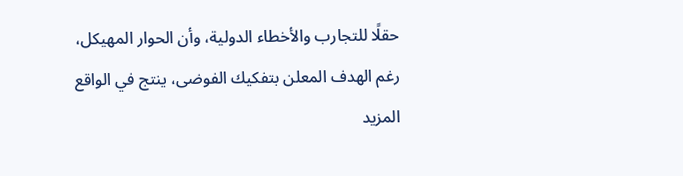حقلًا للتجارب والأخطاء الدولية، وأن الحوار المهيكل، رغم الهدف المعلن بتفكيك الفوضى، ينتج في الواقع المزيد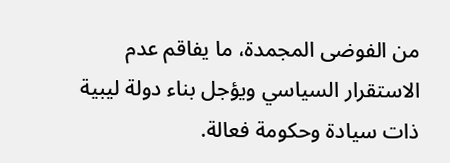من الفوضى المجمدة، ما يفاقم عدم الاستقرار السياسي ويؤجل بناء دولة ليبية ذات سيادة وحكومة فعالة.